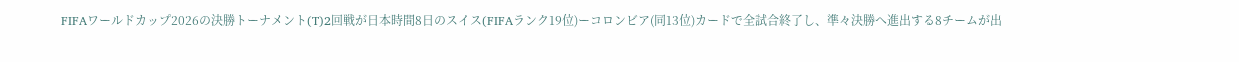FIFAワールドカップ2026の決勝トーナメント(T)2回戦が日本時間8日のスイス(FIFAランク19位)ーコロンビア(同13位)カードで全試合終了し、準々決勝へ進出する8チームが出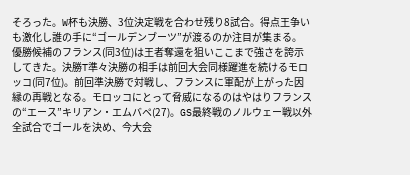そろった。W杯も決勝、3位決定戦を合わせ残り8試合。得点王争いも激化し誰の手に“ゴールデンブーツ”が渡るのか注目が集まる。
優勝候補のフランス(同3位)は王者奪還を狙いここまで強さを誇示してきた。決勝T準々決勝の相手は前回大会同様躍進を続けるモロッコ(同7位)。前回準決勝で対戦し、フランスに軍配が上がった因縁の再戦となる。モロッコにとって脅威になるのはやはりフランスの“エース”キリアン・エムバペ(27)。GS最終戦のノルウェー戦以外全試合でゴールを決め、今大会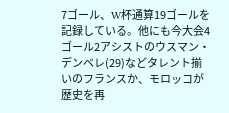7ゴール、W杯通算19ゴールを記録している。他にも今大会4ゴール2アシストのウスマン・デンベレ(29)などタレント揃いのフランスか、モロッコが歴史を再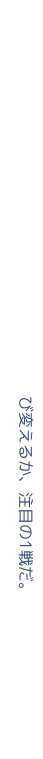び変えるか、注目の1戦だ。